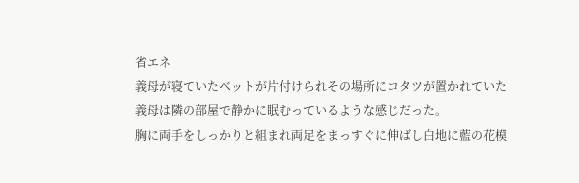省エネ
義母が寝ていたベットが片付けられその場所にコタツが置かれていた
義母は隣の部屋で静かに眠むっているような感じだった。
胸に両手をしっかりと組まれ両足をまっすぐに伸ばし白地に藍の花模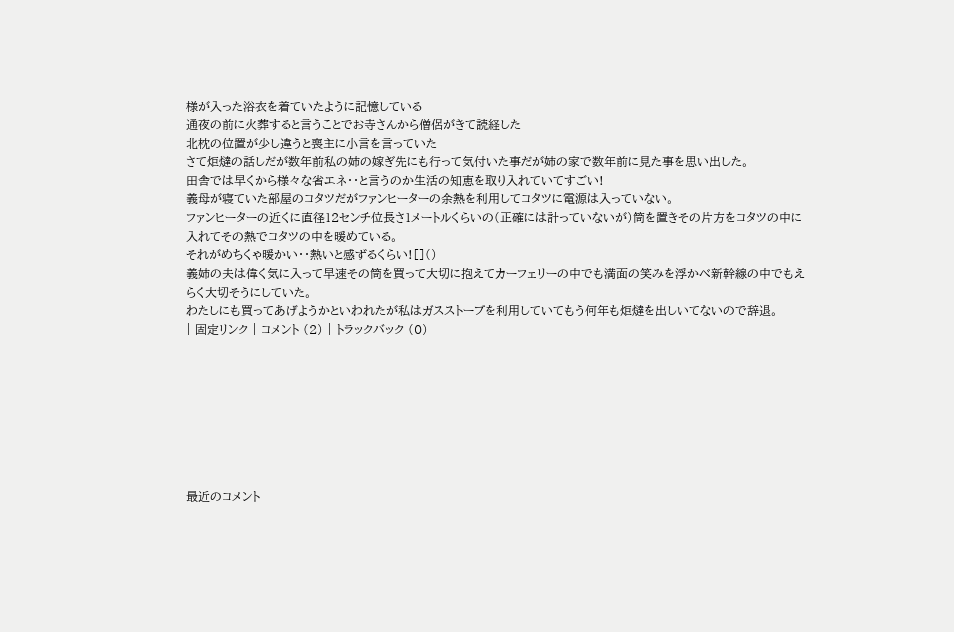様が入った浴衣を着ていたように記憶している
通夜の前に火葬すると言うことでお寺さんから僧侶がきて読経した
北枕の位置が少し違うと喪主に小言を言っていた
さて炬燵の話しだが数年前私の姉の嫁ぎ先にも行って気付いた事だが姉の家で数年前に見た事を思い出した。
田舎では早くから様々な省エネ・・と言うのか生活の知恵を取り入れていてすごい!
義母が寝ていた部屋のコタツだがファンヒーターの余熱を利用してコタツに電源は入っていない。
ファンヒーターの近くに直径12センチ位長さ1メートルくらいの(正確には計っていないが)筒を置きその片方をコタツの中に入れてその熱でコタツの中を暖めている。
それがめちくゃ暖かい・・熱いと感ずるくらい![]()
義姉の夫は偉く気に入って早速その筒を買って大切に抱えてカーフェリーの中でも満面の笑みを浮かべ新幹線の中でもえらく大切そうにしていた。
わたしにも買ってあげようかといわれたが私はガスストーブを利用していてもう何年も炬燵を出しいてないので辞退。
| 固定リンク | コメント (2) | トラックバック (0)








最近のコメント